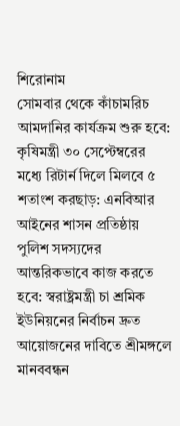শিরোনাম
সোমবার থেকে কাঁচামরিচ আমদানির কার্যক্রম শুরু হবে: কৃষিমন্ত্রী ৩০ সেপ্টেম্বরের মধ্যে রিটার্ন দিলে মিলবে ৫ শতাংশ করছাড়: এনবিআর আইনের শাসন প্রতিষ্ঠায় পুলিশ সদস্যদের আন্তরিকভাবে কাজ করতে হবে: স্বরাষ্ট্রমন্ত্রী চা শ্রমিক ইউনিয়নের নির্বাচন দ্রুত আয়োজনের দাবিতে শ্রীমঙ্গলে মানববন্ধন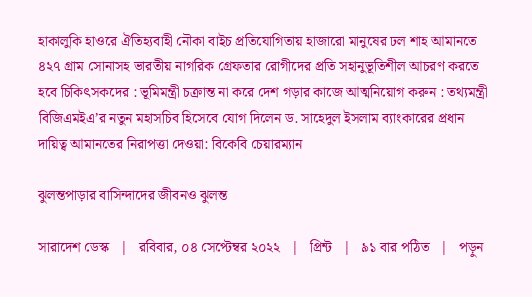হাকালুকি হাওরে ঐতিহ্যবাহী নৌকা বাইচ প্রতিযোগিতায় হাজারো মানুষের ঢল শাহ আমানতে ৪২৭ গ্রাম সোনাসহ ভারতীয় নাগরিক গ্রেফতার রোগীদের প্রতি সহানুভূতিশীল আচরণ করতে হবে চিকিৎসকদের : ভূমিমন্ত্রী চক্রান্ত না করে দেশ গড়ার কাজে আত্মনিয়োগ করুন : তথ্যমন্ত্রী বিজিএমইএ’র নতুন মহাসচিব হিসেবে যোগ দিলেন ড. সাহেদুল ইসলাম ব্যাংকারের প্রধান দায়িত্ব আমানতের নিরাপত্তা দেওয়া: বিকেবি চেয়ারম্যান

ঝুলন্তপাড়ার বাসিন্দাদের জীবনও ঝুলন্ত

সারাদেশ ডেস্ক   |   রবিবার, ০৪ সেপ্টেম্বর ২০২২   |   প্রিন্ট   |   ৯১ বার পঠিত   |   পড়ুন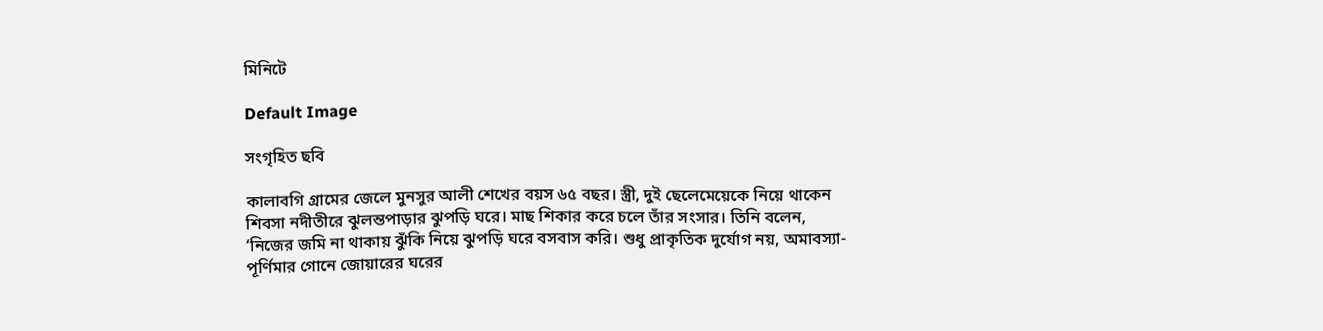মিনিটে

Default Image

সংগৃহিত ছবি

কালাবগি গ্রামের জেলে মুনসুর আলী শেখের বয়স ৬৫ বছর। স্ত্রী, দুই ছেলেমেয়েকে নিয়ে থাকেন শিবসা নদীতীরে ঝুলন্তপাড়ার ঝুপড়ি ঘরে। মাছ শিকার করে চলে তাঁর সংসার। তিনি বলেন, ‘নিজের জমি না থাকায় ঝুঁকি নিয়ে ঝুপড়ি ঘরে বসবাস করি। শুধু প্রাকৃতিক দুর্যোগ নয়, অমাবস্যা-পূর্ণিমার গোনে জোয়ারের ঘরের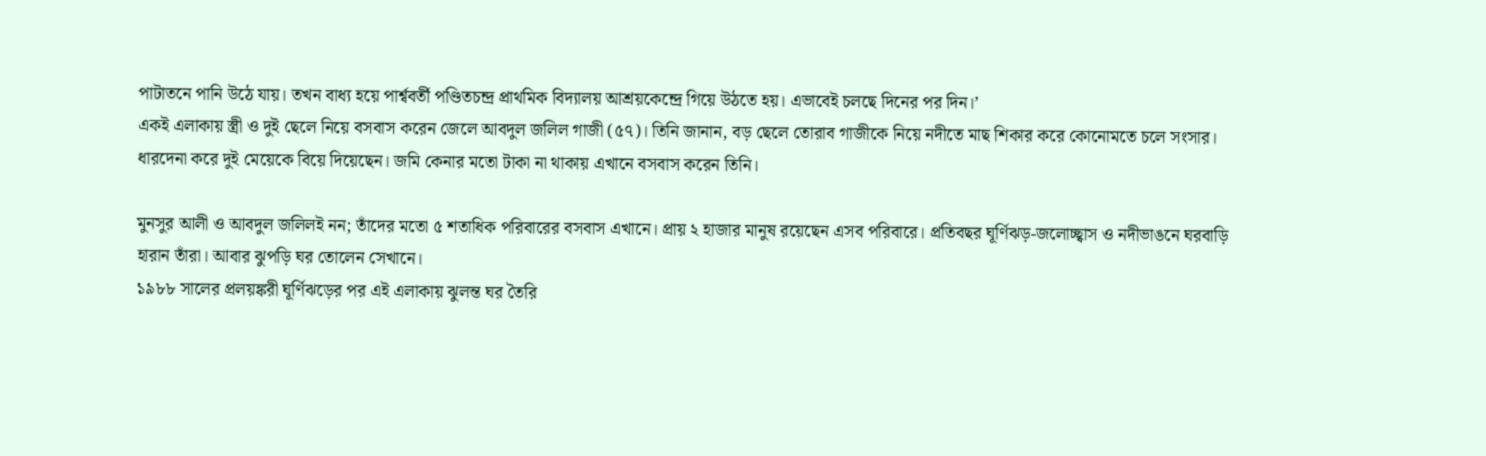পাটাতনে পানি উঠে যায়। তখন বাধ্য হয়ে পার্শ্ববর্তী পণ্ডিতচন্দ্র প্রাথমিক বিদ্যালয় আশ্রয়কেন্দ্রে গিয়ে উঠতে হয়। এভাবেই চলছে দিনের পর দিন।’
একই এলাকায় স্ত্রী ও দুই ছেলে নিয়ে বসবাস করেন জেলে আবদুল জলিল গাজী (৫৭)। তিনি জানান, বড় ছেলে তোরাব গাজীকে নিয়ে নদীতে মাছ শিকার করে কোনোমতে চলে সংসার। ধারদেনা করে দুই মেয়েকে বিয়ে দিয়েছেন। জমি কেনার মতো টাকা না থাকায় এখানে বসবাস করেন তিনি।

মুনসুর আলী ও আবদুল জলিলই নন; তাঁদের মতো ৫ শতাধিক পরিবারের বসবাস এখানে। প্রায় ২ হাজার মানুষ রয়েছেন এসব পরিবারে। প্রতিবছর ঘূর্ণিঝড়-জলোচ্ছ্বাস ও নদীভাঙনে ঘরবাড়ি হারান তাঁরা। আবার ঝুপড়ি ঘর তোলেন সেখানে।
১৯৮৮ সালের প্রলয়ঙ্করী ঘূর্ণিঝড়ের পর এই এলাকায় ঝুলন্ত ঘর তৈরি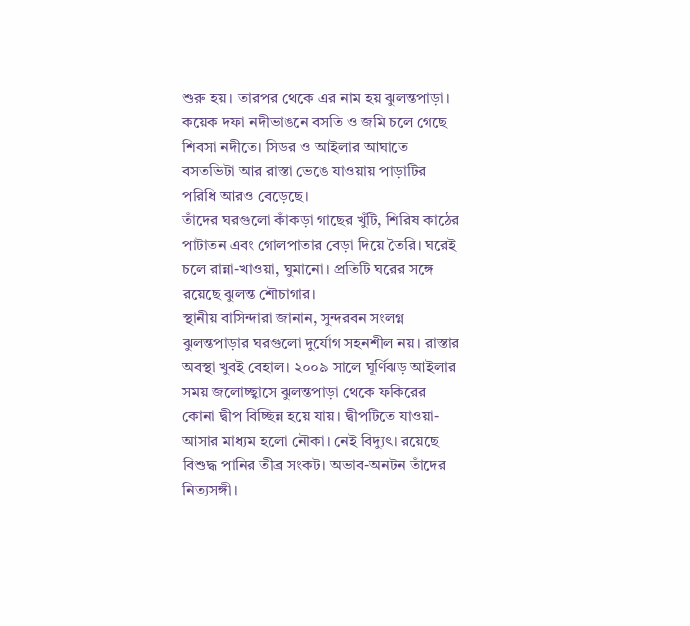শুরু হয়। তারপর থেকে এর নাম হয় ঝুলন্তপাড়া। কয়েক দফা নদীভাঙনে বসতি ও জমি চলে গেছে শিবসা নদীতে। সিডর ও আইলার আঘাতে বসতভিটা আর রাস্তা ভেঙে যাওয়ায় পাড়াটির পরিধি আরও বেড়েছে।
তাঁদের ঘরগুলো কাঁকড়া গাছের খুঁটি, শিরিষ কাঠের পাটাতন এবং গোলপাতার বেড়া দিয়ে তৈরি। ঘরেই চলে রান্না-খাওয়া, ঘুমানো। প্রতিটি ঘরের সঙ্গে রয়েছে ঝুলন্ত শৌচাগার।
স্থানীয় বাসিন্দারা জানান, সুন্দরবন সংলগ্ন ঝুলন্তপাড়ার ঘরগুলো দুর্যোগ সহনশীল নয়। রাস্তার অবস্থা খুবই বেহাল। ২০০৯ সালে ঘূর্ণিঝড় আইলার সময় জলোচ্ছ্বাসে ঝুলন্তপাড়া থেকে ফকিরের কোনা দ্বীপ বিচ্ছিন্ন হয়ে যায়। দ্বীপটিতে যাওয়া-আসার মাধ্যম হলো নৌকা। নেই বিদ্যুৎ। রয়েছে বিশুদ্ধ পানির তীব্র সংকট। অভাব-অনটন তাঁদের নিত্যসঙ্গী।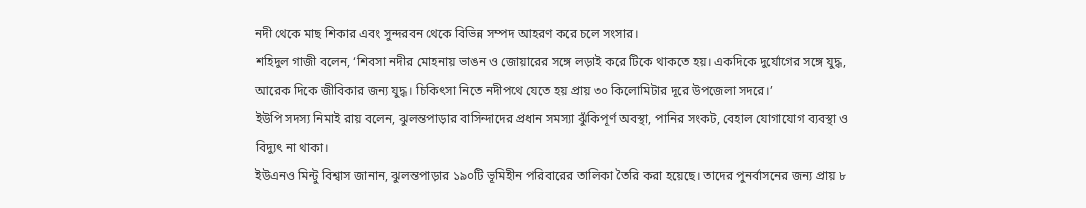নদী থেকে মাছ শিকার এবং সুন্দরবন থেকে বিভিন্ন সম্পদ আহরণ করে চলে সংসার।
শহিদুল গাজী বলেন, ‘শিবসা নদীর মোহনায় ভাঙন ও জোয়ারের সঙ্গে লড়াই করে টিকে থাকতে হয়। একদিকে দুর্যোগের সঙ্গে যুদ্ধ, আরেক দিকে জীবিকার জন্য যুদ্ধ। চিকিৎসা নিতে নদীপথে যেতে হয় প্রায় ৩০ কিলোমিটার দূরে উপজেলা সদরে।’
ইউপি সদস্য নিমাই রায় বলেন, ঝুলন্তপাড়ার বাসিন্দাদের প্রধান সমস্যা ঝুঁকিপূর্ণ অবস্থা, পানির সংকট, বেহাল যোগাযোগ ব্যবস্থা ও বিদ্যুৎ না থাকা।
ইউএনও মিন্টু বিশ্বাস জানান, ঝুলন্তপাড়ার ১৯০টি ভূমিহীন পরিবারের তালিকা তৈরি করা হয়েছে। তাদের পুনর্বাসনের জন্য প্রায় ৮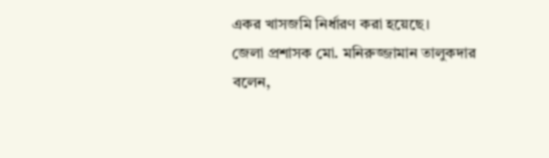একর খাসজমি নির্ধারণ করা হয়েছে।
জেলা প্রশাসক মো. মনিরুজ্জামান তালুকদার বলেন,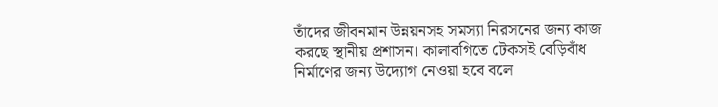তাঁদের জীবনমান উন্নয়নসহ সমস্যা নিরসনের জন্য কাজ করছে স্থানীয় প্রশাসন। কালাবগিতে টেকসই বেড়িবাঁধ নির্মাণের জন্য উদ্যোগ নেওয়া হবে বলে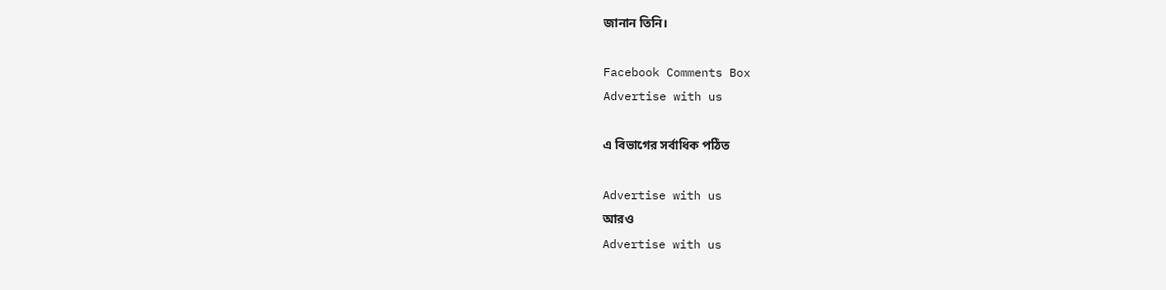জানান তিনি।

Facebook Comments Box
Advertise with us

এ বিভাগের সর্বাধিক পঠিত

Advertise with us
আরও
Advertise with us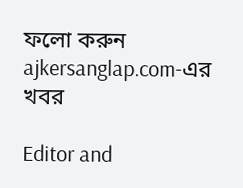ফলো করুন ajkersanglap.com-এর খবর

Editor and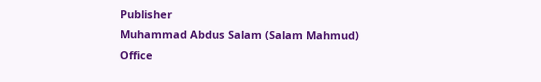Publisher
Muhammad Abdus Salam (Salam Mahmud)
Office